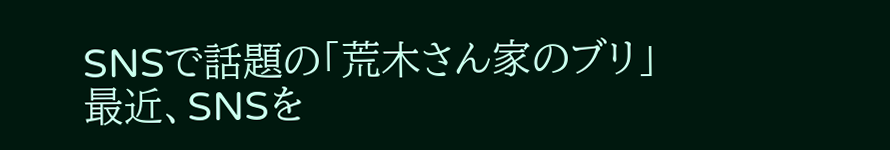SNSで話題の「荒木さん家のブリ」
最近、SNSを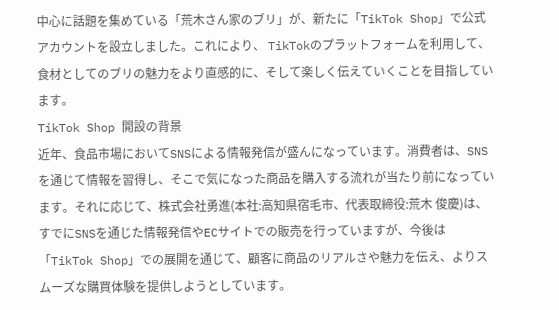中心に話題を集めている「荒木さん家のブリ」が、新たに「TikTok Shop」で公式アカウントを設立しました。これにより、 TikTokのプラットフォームを利用して、食材としてのブリの魅力をより直感的に、そして楽しく伝えていくことを目指しています。
TikTok Shop 開設の背景
近年、食品市場においてSNSによる情報発信が盛んになっています。消費者は、SNSを通じて情報を習得し、そこで気になった商品を購入する流れが当たり前になっています。それに応じて、株式会社勇進(本社:高知県宿毛市、代表取締役:荒木 俊慶)は、すでにSNSを通じた情報発信やECサイトでの販売を行っていますが、今後は「TikTok Shop」での展開を通じて、顧客に商品のリアルさや魅力を伝え、よりスムーズな購買体験を提供しようとしています。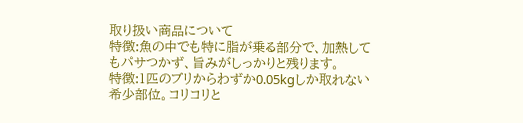取り扱い商品について
特徴:魚の中でも特に脂が乗る部分で、加熱してもパサつかず、旨みがしっかりと残ります。
特徴:1匹のブリからわずか0.05kgしか取れない希少部位。コリコリと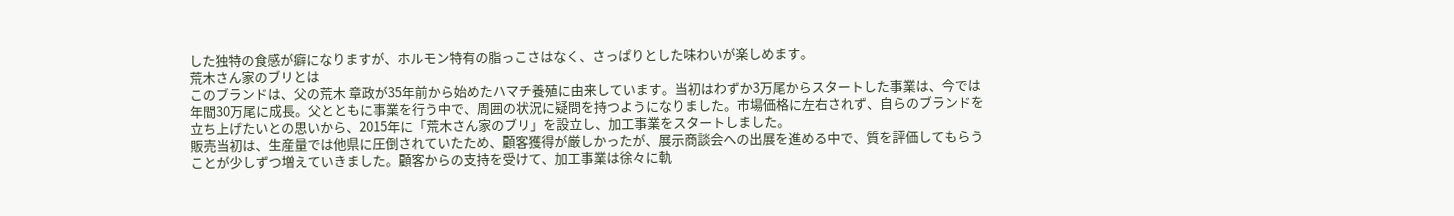した独特の食感が癖になりますが、ホルモン特有の脂っこさはなく、さっぱりとした味わいが楽しめます。
荒木さん家のブリとは
このブランドは、父の荒木 章政が35年前から始めたハマチ養殖に由来しています。当初はわずか3万尾からスタートした事業は、今では年間30万尾に成長。父とともに事業を行う中で、周囲の状況に疑問を持つようになりました。市場価格に左右されず、自らのブランドを立ち上げたいとの思いから、2015年に「荒木さん家のブリ」を設立し、加工事業をスタートしました。
販売当初は、生産量では他県に圧倒されていたため、顧客獲得が厳しかったが、展示商談会への出展を進める中で、質を評価してもらうことが少しずつ増えていきました。顧客からの支持を受けて、加工事業は徐々に軌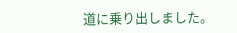道に乗り出しました。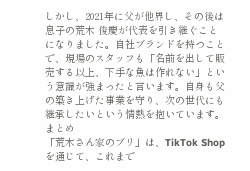しかし、2021年に父が他界し、その後は息子の荒木 俊慶が代表を引き継ぐことになりました。自社ブランドを持つことで、現場のスタッフも「名前を出して販売する以上、下手な魚は作れない」という意識が強まったと言います。自身も父の築き上げた事業を守り、次の世代にも継承したいという情熱を抱いています。
まとめ
「荒木さん家のブリ」は、TikTok Shopを通じて、これまで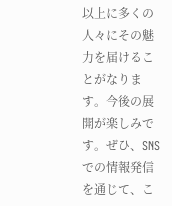以上に多くの人々にその魅力を届けることがなります。今後の展開が楽しみです。ぜひ、SNSでの情報発信を通じて、こ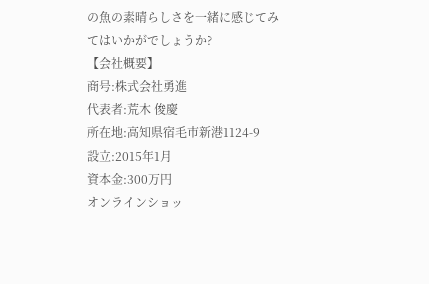の魚の素晴らしさを一緒に感じてみてはいかがでしょうか?
【会社概要】
商号:株式会社勇進
代表者:荒木 俊慶
所在地:高知県宿毛市新港1124-9
設立:2015年1月
資本金:300万円
オンラインショッ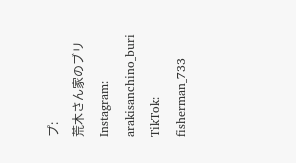プ:
荒木さん家のブリ
Instagram:
arakisanchino_buri
TikTok:
fisherman_733